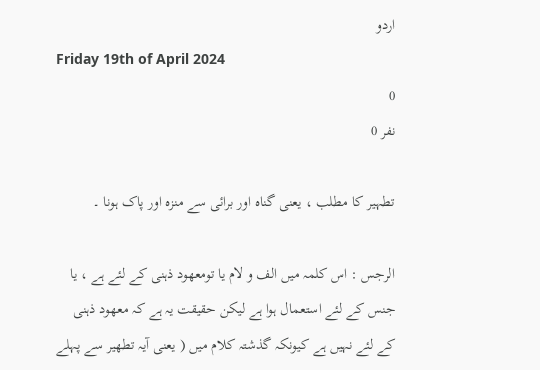اردو
Friday 19th of April 2024
0
نفر 0

تطہیر کا مطلب ، یعنی گناہ اور برائی سے منزہ اور پاک ہونا ۔

الرجس : اس کلمہ میں الف و لام یا تومعھود ذہنی کے لئے ہے ، یا جنس کے لئے استعمال ہوا ہے لیکن حقیقت یہ ہے کہ معھود ذہنی کے لئے نہیں ہے کیونکہ گذشتہ کلام میں ( یعنی آیہ تطھیر سے پہلے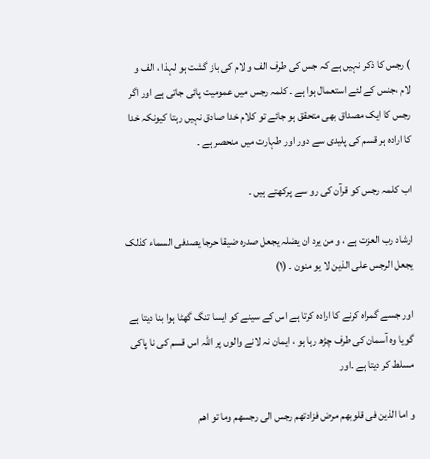) رجس کا ذکر نہیں ہے کہ جس کی طرف الف و لام کی باز گشت ہو لہذا ، الف و لام ،جنس کے لئے استعمال ہوا ہے ۔ کلمہ رجس میں عمومیت پائی جاتی ہے اور اگر رجس کا ایک مصداق بھی متحقق ہو جائے تو کلام خدا صادق نہیں رہتا کیونکہ خدا کا ارادہ ہر قسم کی پلیدی سے دور اور طہارت میں منحصر ہے ۔

اب کلمہ رجس کو قرآن کی رو سے پرکھتے ہیں ۔

ارشاد رب العزت ہے ، و من یرد ان یضلہ یجعل صدرہ ضیقا حرجا یصدفی السماء کذلک یجعل الرجس علی الذین لا یو منون ۔ (١)

اور جسے گمراہ کرنے کا ارادہ کرتا ہے اس کے سینے کو ایسا تنگ گھٹا ہوا بنا دیتا ہے گویا وہ آسمان کی طرف چڑھ رہا ہو ، ایمان نہ لانے والوں پر اللہ اس قسم کی نا پاکی مسلط کر دیتا ہے ۔اور

و اما الذین فی قلوبھم مرض فزادتھم رجس الی رجسھم وما تو اھم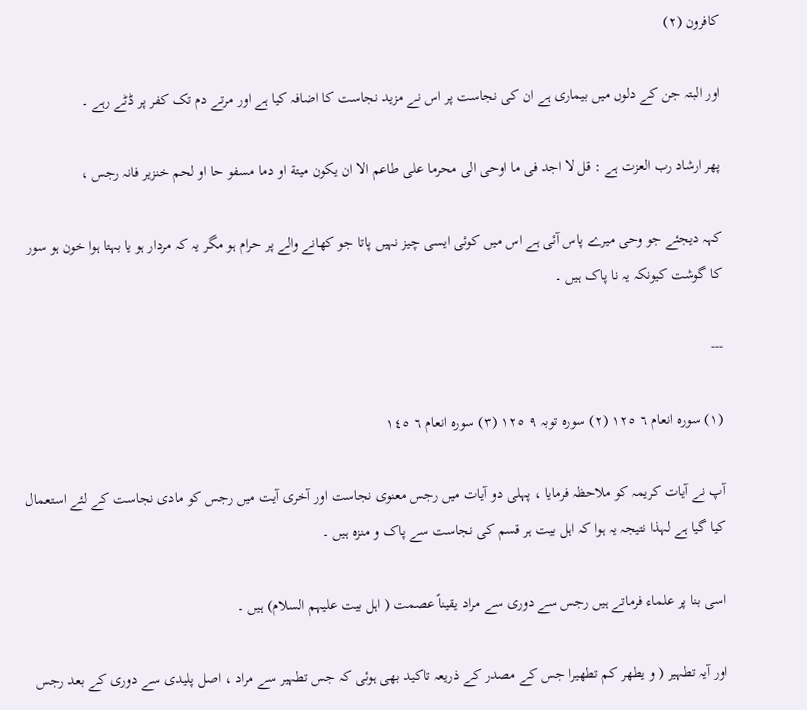کافرون (٢)

اور البتہ جن کے دلوں میں بیماری ہے ان کی نجاست پر اس نے مزید نجاست کا اضافہ کیا ہے اور مرتے دم تک کفر پر ڈٹے رہے ۔

پھر ارشاد رب العزت ہے : قل لا اجد فی ما اوحی الی محرما علی طاعم الا ان یکون میتة او دما مسفو حا او لحم خنزیر فانہ رجس ،

کہہ دیجئے جو وحی میرے پاس آئی ہے اس میں کوئی ایسی چیز نہیں پاتا جو کھانے والے پر حرام ہو مگر یہ کہ مردار ہو یا بہتا ہوا خون ہو سور کا گوشت کیونکہ یہ نا پاک ہیں ۔

---

(١) سورہ انعام ٦ ١٢٥ (٢) سورہ توبہ ٩ ١٢٥ (٣) سورہ انعام ٦ ١٤٥

آپ نے آیات کریمہ کو ملاحظہ فرمایا ، پہلی دو آیات میں رجس معنوی نجاست اور آخری آیت میں رجس کو مادی نجاست کے لئے استعمال کیا گیا ہے لہذا نتیجہ یہ ہوا کہ اہل بیت ہر قسم کی نجاست سے پاک و منزہ ہیں ۔

اسی بنا پر علماء فرماتے ہیں رجس سے دوری سے مراد یقیناً عصمت ( اہل بیت علیہم السلام) ہیں ۔

اور آیہ تطہیر ( و یطھر کم تطھیرا جس کے مصدر کے ذریعہ تاکید بھی ہوئی کہ جس تطہیر سے مراد ، اصل پلیدی سے دوری کے بعد رجس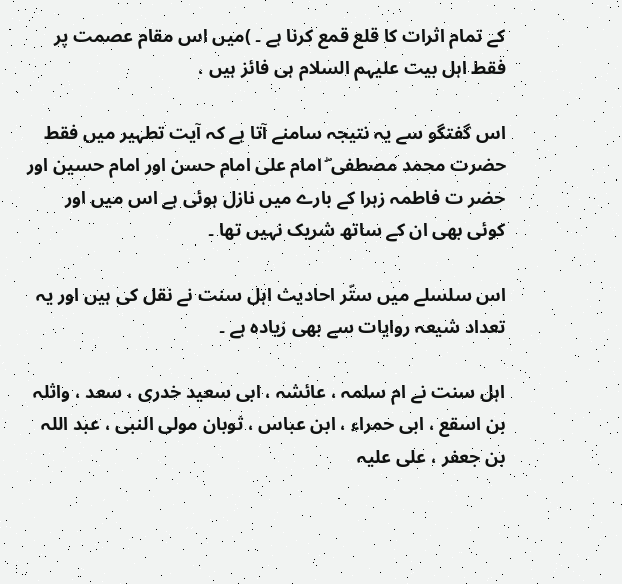کے تمام اثرات کا قلع قمع کرنا ہے ۔ )میں اس مقام عصمت پر فقط اہل بیت علیہم السلام ہی فائز ہیں ،

اس گفتگو سے یہ نتیجہ سامنے آتا ہے کہ آیت تطہیر میں فقط حضرت محمد مصطفی ۖ امام علی امام حسن اور امام حسین اور حضر ت فاطمہ زہرا کے بارے میں نازل ہوئی ہے اس میں اور کوئی بھی ان کے ساتھ شریک نہیں تھا ۔

اس سلسلے میں ستّر احادیث اہل سنت نے نقل کی ہیں اور یہ تعداد شیعہ روایات سے بھی زیادہ ہے ۔

اہل سنت نے ام سلمہ ، عائشہ ، ابی سعید خدری ، سعد ، واثلہ بن اسقع ، ابی حمراء ، ابن عباس ، ثوبان مولی النبی ، عبد اللہ بن جعفر ، علی علیہ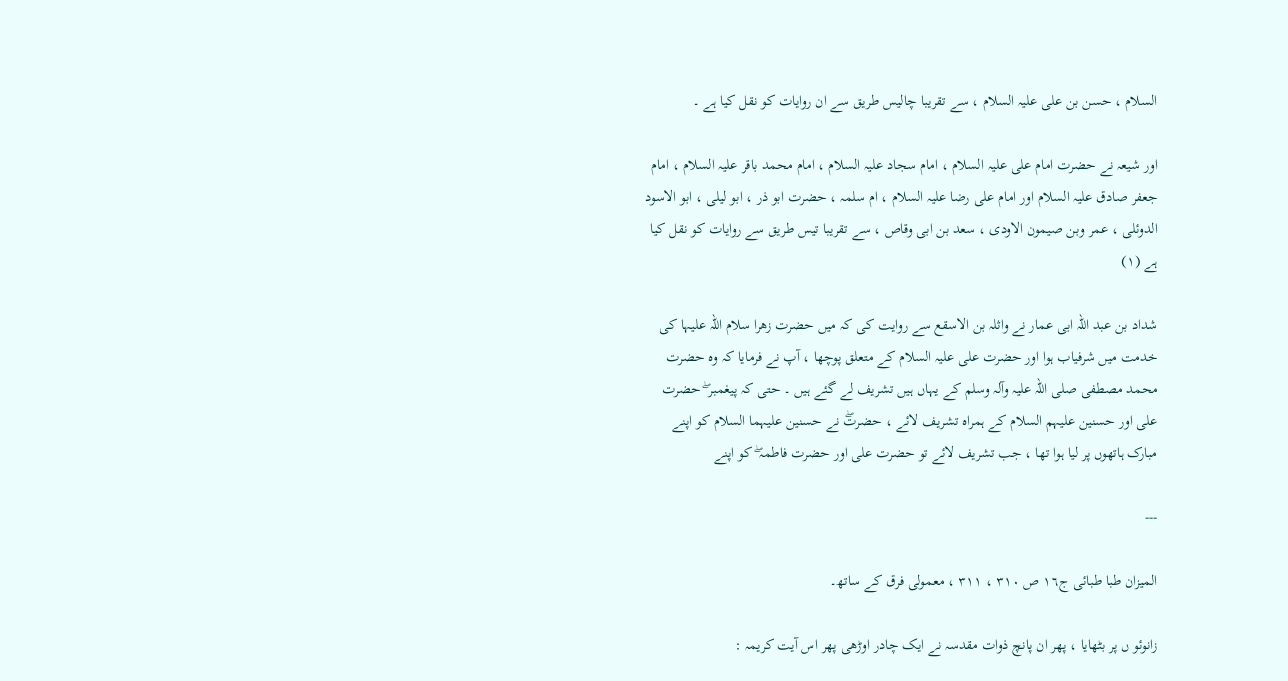السلام ، حسن بن علی علیہ السلام ، سے تقریبا چالیس طریق سے ان روایات کو نقل کیا ہے ۔

اور شیعہ نے حضرت امام علی علیہ السلام ، امام سجاد علیہ السلام ، امام محمد باقر علیہ السلام ، امام جعفر صادق علیہ السلام اور امام علی رضا علیہ السلام ، ام سلمہ ، حضرت ابو ذر ، ابو لیلی ، ابو الاسود الدوئلی ، عمر وبن صیمون الاودی ، سعد بن ابی وقاص ، سے تقریبا تیس طریق سے روایات کو نقل کیا ہے (١)

شداد بن عبد اللہ ابی عمار نے واثلہ بن الاسقع سے روایت کی کہ میں حضرت زھرا سلام اللہ علیہا کی خدمت میں شرفیاب ہوا اور حضرت علی علیہ السلام کے متعلق پوچھا ، آپ نے فرمایا کہ وہ حضرت محمد مصطفی صلی اللہ علیہ وآلہ وسلم کے یہاں ہیں تشریف لے گئے ہیں ۔ حتی کہ پیغمبر ۖ حضرت علی اور حسنین علیہم السلام کے ہمراہ تشریف لائے ، حضرتۖ نے حسنین علیہما السلام کو اپنے مبارک ہاتھوں پر لیا ہوا تھا ، جب تشریف لائے تو حضرت علی اور حضرت فاطمہ ۖ کو اپنے

---

المیزان طبا طبائی ج١٦ ص ٣١٠ ، ٣١١ ، معمولی فرق کے ساتھ۔

زانوئو ں پر بٹھایا ، پھر ان پانچ ذوات مقدسہ نے ایک چادر اوڑھی پھر اس آیت کریمہ :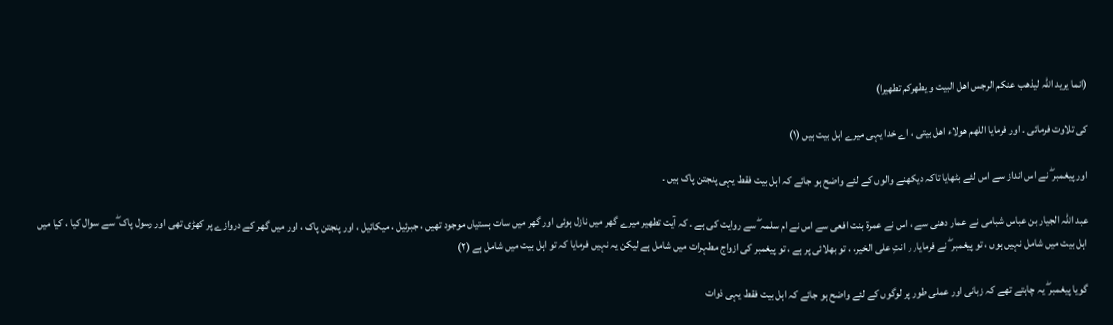(انما یرید اللہ لیذھب عنکم الرجس اھل البیت و یطھرکم تطھیرا)

کی تلاوت فرمائی ۔ اور فرمایا اللھم ھولاء اھل بیتی ، اے خدا یہی میرے اہل بیت ہیں (١)

اور پیغمبر ۖ نے اس انداز سے اس لئے بٹھایا تاکہ دیکھنے والوں کے لئے واضح ہو جائے کہ اہل بیت فقط یہی پنجتن پاک ہیں ۔

عبد اللہ الجیار بن عباس شبامی نے عمار دھنی سے ، اس نے عمرة بنت افعی سے اس نے ام سلمہ ۖ سے روایت کی ہے ۔ کہ آیت تطھیر میرے گھر میں نازل ہوئی اور گھر میں سات ہستیاں موجود تھیں ، جبرئیل ، میکائیل ، اور پنجتن پاک ، اور میں گھر کے دروازے پر کھڑی تھی اور رسول پاک ۖ سے سوال کیا ، کیا میں اہل بیت میں شامل نہیں ہوں ، تو پیغمبر ۖ نے فرمایا٫٫ انتِ علی الخیر، ، تو بھلائی پر ہے ، تو پیغمبر کی ازواج مطہرات میں شامل ہے لیکن یہ نہیں فرمایا کہ تو اہل بیت میں شامل ہے (٢)

گویا پیغمبر ۖ یہ چاہتے تھے کہ زبانی اور عملی طور پر لوگوں کے لئے واضح ہو جائے کہ اہل بیت فقط یہی ذوات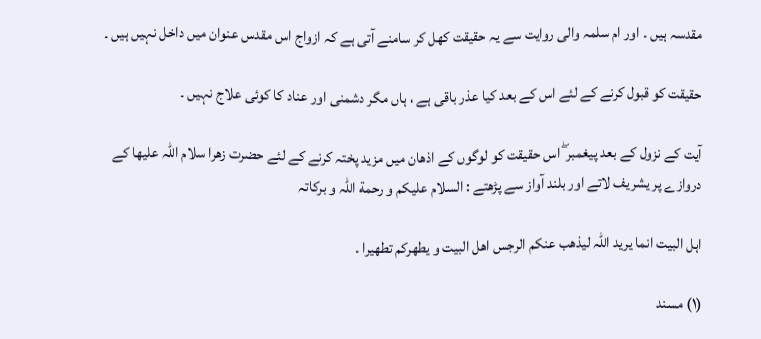مقدسہ ہیں ۔ اور ام سلمہ والی روایت سے یہ حقیقت کھل کر سامنے آتی ہے کہ ازواج اس مقدس عنوان میں داخل نہیں ہیں ۔

حقیقت کو قبول کرنے کے لئے اس کے بعد کیا عذر باقی ہے ، ہاں مگر دشمنی اور عناد کا کوئی علاج نہیں ۔

آیت کے نزول کے بعد پیغمبر ۖ اس حقیقت کو لوگوں کے اذھان میں مزید پختہ کرنے کے لئے حضرت زھرا سلام اللہ علیھا کے دروازے پر یشریف لاتے اور بلند آواز سے پڑھتے : السلام علیکم و رحمة اللہ و برکاتہ

اہل البیت انما یرید اللہ لیذھب عنکم الرجس اھل البیت و یطھرکم تطھیرا ۔

(١) مسند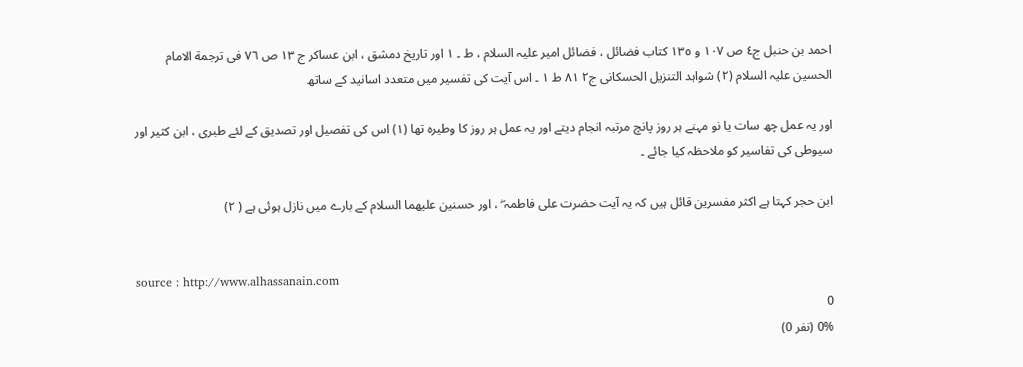احمد بن حنبل ج٤ ص ١٠٧ و ١٣٥ کتاب فضائل ، فضائل امیر علیہ السلام ، ط ۔ ١ اور تاریخ دمشق ، ابن عساکر ج ١٣ ص ٧٦ فی ترجمة الامام الحسین علیہ السلام (٢) شواہد التنزیل الحسکانی ج٢ ٨١ ط ١ ۔ اس آیت کی تفسیر میں متعدد اسانید کے ساتھ

اور یہ عمل چھ سات یا نو مہنے ہر روز پانچ مرتبہ انجام دیتے اور یہ عمل ہر روز کا وطیرہ تھا (١) اس کی تفصیل اور تصدیق کے لئے طبری ، ابن کثیر اور سیوطی کی تفاسیر کو ملاحظہ کیا جائے ۔

ابن حجر کہتا ہے اکثر مفسرین قائل ہیں کہ یہ آیت حضرت علی فاطمہ ۖ ، اور حسنین علیھما السلام کے بارے میں نازل ہوئی ہے ( ٢)


source : http://www.alhassanain.com
0
0% (نفر 0)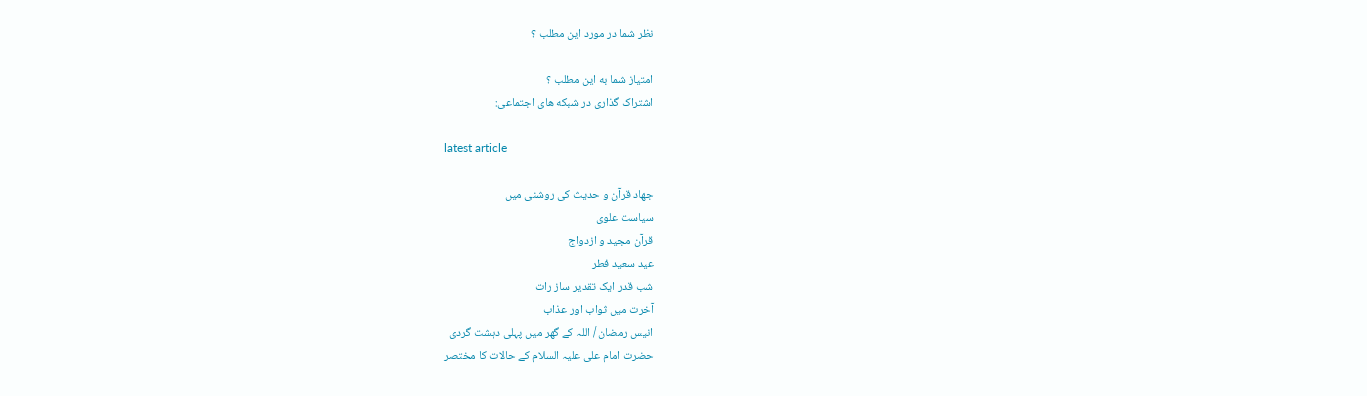نظر شما در مورد این مطلب ؟

امتیاز شما به این مطلب ؟
اشتراک گذاری در شبکه های اجتماعی:

latest article

جھاد قرآن و حدیث کی روشنی میں
سیاست علوی
قرآن مجید و ازدواج
عید سعید فطر
شب قدر ایک تقدیر ساز رات
آخرت میں ثواب اور عذاب
انیس رمضان / اللہ کے گھر میں پہلی دہشت گردی
حضرت امام علی علیہ السلام کے حالات کا مختصر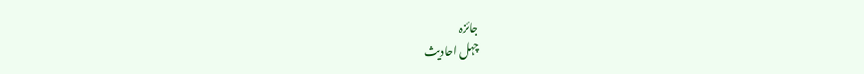جائزہ
چہل احادیث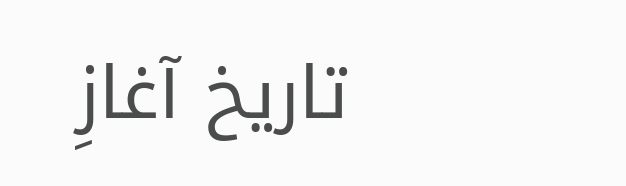تاریخ آغازِ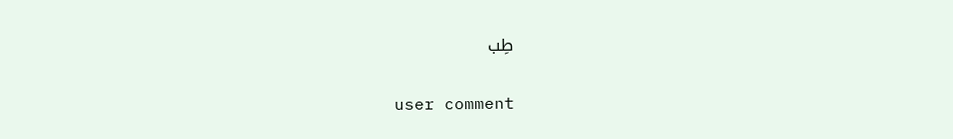طِب


user comment